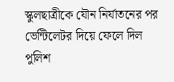স্কুলছাত্রীকে যৌন নির্যাতনের পর ভেন্টিলেটর দিয়ে ফেলে দিল পুলিশ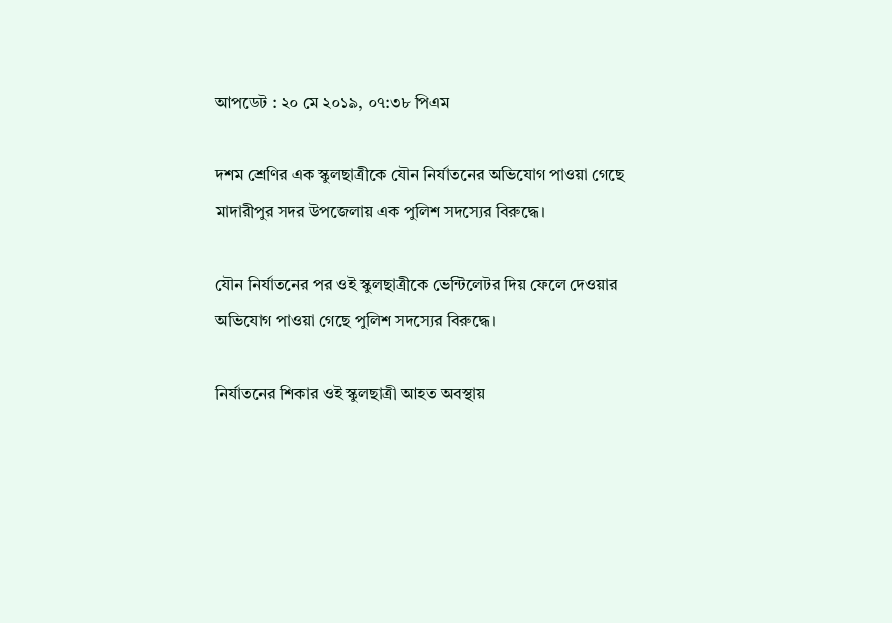আপডেট : ২০ মে ২০১৯, ০৭:৩৮ পিএম

দশম শ্রেণির এক স্কুলছাত্রীকে যৌন নির্যাতনের অভিযোগ পাওয়া গেছে মাদারীপুর সদর উপজেলায় এক পুলিশ সদস্যের বিরুদ্ধে।

যৌন নির্যাতনের পর ওই স্কুলছাত্রীকে ভেন্টিলেটর দিয় ফেলে দেওয়ার অভিযোগ পাওয়া গেছে পুলিশ সদস্যের বিরুদ্ধে।

নির্যাতনের শিকার ওই স্কুলছাত্রী আহত অবস্থায়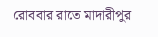রোববার রাতে মাদারীপুর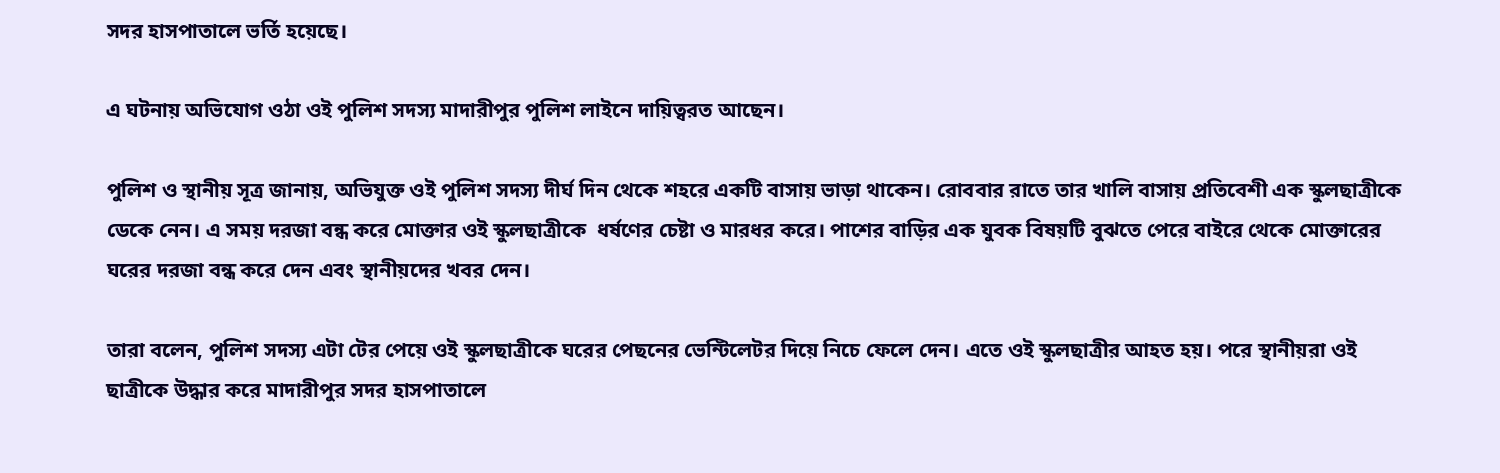সদর হাসপাতালে ভর্তি হয়েছে।

এ ঘটনায় অভিযোগ ওঠা ওই পুলিশ সদস্য মাদারীপুর পুলিশ লাইনে দায়িত্বরত আছেন।

পুলিশ ও স্থানীয় সূত্র জানায়, অভিযুক্ত ওই পুলিশ সদস্য দীর্ঘ দিন থেকে শহরে একটি বাসায় ভাড়া থাকেন। রোববার রাতে তার খালি বাসায় প্রতিবেশী এক স্কুলছাত্রীকে ডেকে নেন। এ সময় দরজা বন্ধ করে মোক্তার ওই স্কুলছাত্রীকে  ধর্ষণের চেষ্টা ও মারধর করে। পাশের বাড়ির এক যুবক বিষয়টি বুঝতে পেরে বাইরে থেকে মোক্তারের ঘরের দরজা বন্ধ করে দেন এবং স্থানীয়দের খবর দেন।

তারা বলেন, পুলিশ সদস্য এটা টের পেয়ে ওই স্কুলছাত্রীকে ঘরের পেছনের ভেন্টিলেটর দিয়ে নিচে ফেলে দেন। এতে ওই স্কুলছাত্রীর আহত হয়। পরে স্থানীয়রা ওই ছাত্রীকে উদ্ধার করে মাদারীপুর সদর হাসপাতালে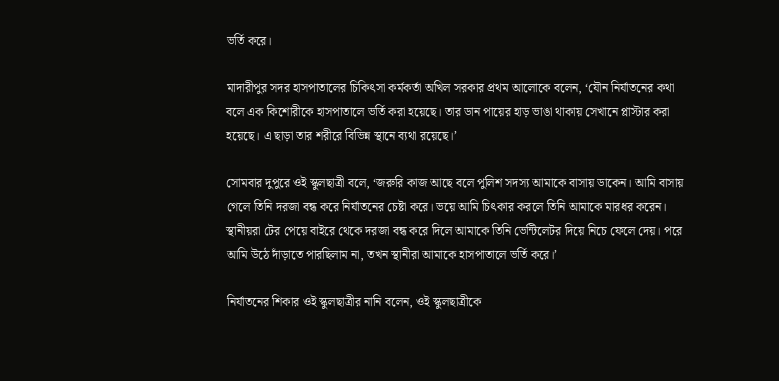ভর্তি করে।

মাদারীপুর সদর হাসপাতালের চিকিৎসা কর্মকর্তা অখিল সরকার প্রথম আলোকে বলেন, ‘যৌন নির্যাতনের কথা বলে এক কিশোরীকে হাসপাতালে ভর্তি করা হয়েছে। তার ডান পায়ের হাড় ভাঙা থাকায় সেখানে প্লাস্টার করা হয়েছে। এ ছাড়া তার শরীরে বিভিন্ন স্থানে ব্যথা রয়েছে।’

সোমবার দুপুরে ওই স্কুলছাত্রী বলে, ‘জরুরি কাজ আছে বলে পুলিশ সদস্য আমাকে বাসায় ডাকেন। আমি বাসায় গেলে তিনি দরজা বন্ধ করে নির্যাতনের চেষ্টা করে। ভয়ে আমি চিৎকার করলে তিনি আমাকে মারধর করেন। স্থানীয়রা টের পেয়ে বাইরে থেকে দরজা বন্ধ করে দিলে আমাকে তিনি ভেন্টিলেটর দিয়ে নিচে ফেলে দেয়। পরে আমি উঠে দাঁড়াতে পারছিলাম না, তখন স্থানীরা আমাকে হাসপাতালে ভর্তি করে।’

নির্যাতনের শিকার ওই স্কুলছাত্রীর নানি বলেন, ওই স্কুলছাত্রীকে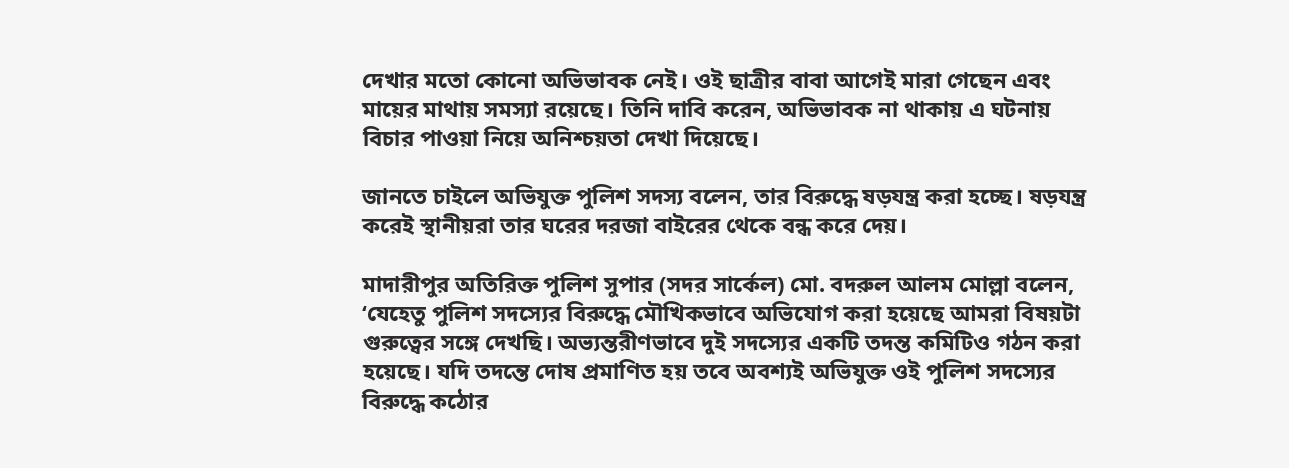দেখার মতো কোনো অভিভাবক নেই। ওই ছাত্রীর বাবা আগেই মারা গেছেন এবং মায়ের মাথায় সমস্যা রয়েছে। তিনি দাবি করেন, অভিভাবক না থাকায় এ ঘটনায় বিচার পাওয়া নিয়ে অনিশ্চয়তা দেখা দিয়েছে।

জানতে চাইলে অভিযুক্ত পুলিশ সদস্য বলেন, তার বিরুদ্ধে ষড়যন্ত্র করা হচ্ছে। ষড়যন্ত্র করেই স্থানীয়রা তার ঘরের দরজা বাইরের থেকে বন্ধ করে দেয়।

মাদারীপুর অতিরিক্ত পুলিশ সুপার (সদর সার্কেল) মো. বদরুল আলম মোল্লা বলেন, ‘যেহেতু পুলিশ সদস্যের বিরুদ্ধে মৌখিকভাবে অভিযোগ করা হয়েছে আমরা বিষয়টা গুরুত্বের সঙ্গে দেখছি। অভ্যন্তরীণভাবে দুই সদস্যের একটি তদন্ত কমিটিও গঠন করা হয়েছে। যদি তদন্তে দোষ প্রমাণিত হয় তবে অবশ্যই অভিযুক্ত ওই পুলিশ সদস্যের বিরুদ্ধে কঠোর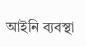আইনি ব্যবস্থা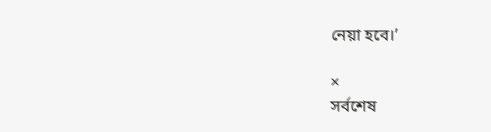নেয়া হবে।’

×
সর্বশেষ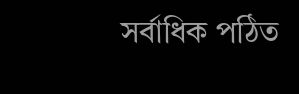সর্বাধিক পঠিত